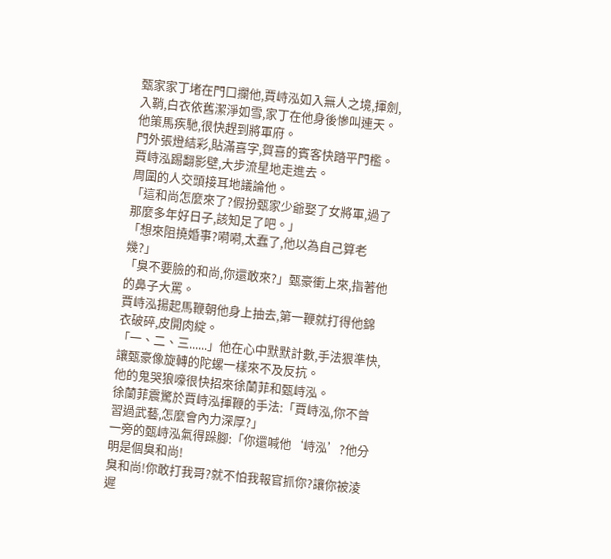甄家家丁堵在門口攔他,賈峙泓如入無人之境,揮劍,入鞘,白衣依舊潔淨如雪,家丁在他身後慘叫連天。
他策馬疾馳,很快趕到將軍府。
門外張燈結彩,貼滿喜字,賀喜的賓客快踏平門檻。
賈峙泓踢翻影壁,大步流星地走進去。
周圍的人交頭接耳地議論他。
「這和尚怎麼來了?假扮甄家少爺娶了女將軍,過了那麼多年好日子,該知足了吧。」
「想來阻撓婚事?嗬嗬,太蠢了,他以為自己算老幾?」
「臭不要臉的和尚,你還敢來?」甄豪衝上來,指著他的鼻子大罵。
賈峙泓揚起馬鞭朝他身上抽去,第一鞭就打得他錦衣破碎,皮開肉綻。
「一、二、三......」他在心中默默計數,手法狠準快,讓甄豪像旋轉的陀螺一樣來不及反抗。
他的鬼哭狼嚎很快招來徐蘭菲和甄峙泓。
徐蘭菲震驚於賈峙泓揮鞭的手法:「賈峙泓,你不曾習過武藝,怎麼會內力深厚?」
一旁的甄峙泓氣得跺腳:「你還喊他‘峙泓’?他分明是個臭和尚!
臭和尚!你敢打我哥?就不怕我報官抓你?讓你被淩遲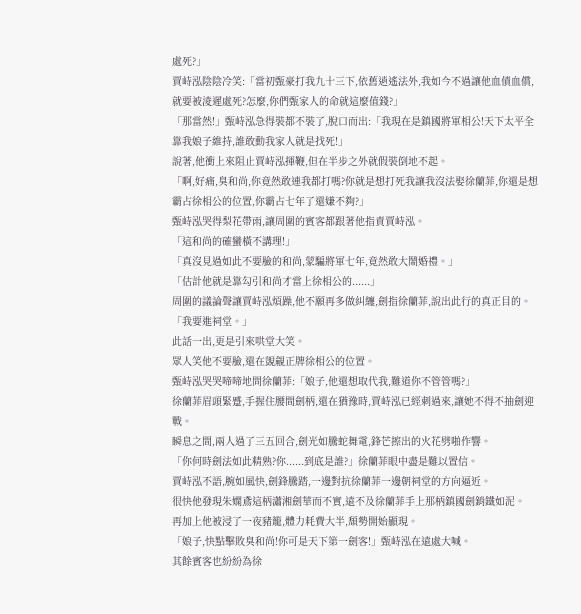處死?」
賈峙泓陰陰冷笑:「當初甄豪打我九十三下,依舊逍遙法外,我如今不過讓他血債血償,就要被淩遲處死?怎麼,你們甄家人的命就這麼值錢?」
「那當然!」甄峙泓急得裝都不裝了,脫口而出:「我現在是鎮國將軍相公!天下太平全靠我娘子維持,誰敢動我家人就是找死!」
說著,他衝上來阻止賈峙泓揮鞭,但在半步之外就假裝倒地不起。
「啊,好痛,臭和尚,你竟然敢連我都打嗎?你就是想打死我讓我沒法娶徐蘭菲,你還是想霸占徐相公的位置,你霸占七年了還嫌不夠?」
甄峙泓哭得梨花帶雨,讓周圍的賓客都跟著他指責賈峙泓。
「這和尚的確蠻橫不講理!」
「真沒見過如此不要臉的和尚,蒙騙將軍七年,竟然敢大鬧婚禮。」
「估計他就是靠勾引和尚才當上徐相公的......」
周圍的議論聲讓賈峙泓煩躁,他不願再多做糾纏,劍指徐蘭菲,說出此行的真正目的。
「我要進祠堂。」
此話一出,更是引來哄堂大笑。
眾人笑他不要臉,還在覬覦正牌徐相公的位置。
甄峙泓哭哭啼啼地問徐蘭菲:「娘子,他還想取代我,難道你不管管嗎?」
徐蘭菲眉頭緊蹙,手握住腰間劍柄,還在猶豫時,賈峙泓已經刺過來,讓她不得不抽劍迎戰。
瞬息之間,兩人過了三五回合,劍光如騰蛇舞電,鋒芒擦出的火花劈啪作響。
「你何時劍法如此精熟?你......到底是誰?」徐蘭菲眼中盡是難以置信。
賈峙泓不語,腕如風快,劍鋒騰踏,一邊對抗徐蘭菲一邊朝祠堂的方向逼近。
很快他發現朱嫻鳶這柄瀟湘劍華而不實,遠不及徐蘭菲手上那柄鎮國劍銷鐵如泥。
再加上他被浸了一夜豬籠,體力耗費大半,頹勢開始顯現。
「娘子,快點擊敗臭和尚!你可是天下第一劍客!」甄峙泓在遠處大喊。
其餘賓客也紛紛為徐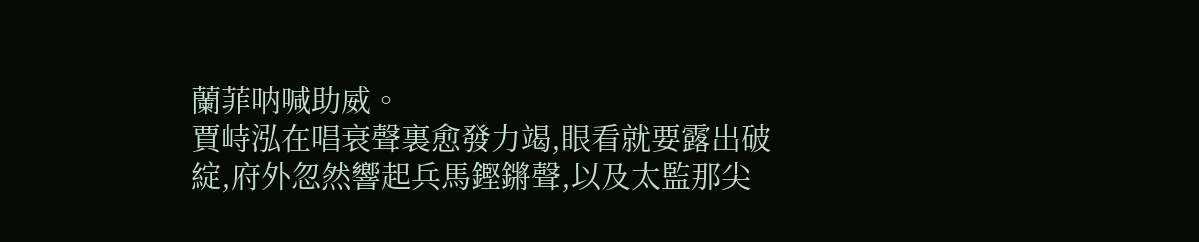蘭菲呐喊助威。
賈峙泓在唱衰聲裏愈發力竭,眼看就要露出破綻,府外忽然響起兵馬鏗鏘聲,以及太監那尖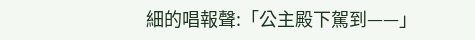細的唱報聲:「公主殿下駕到——」